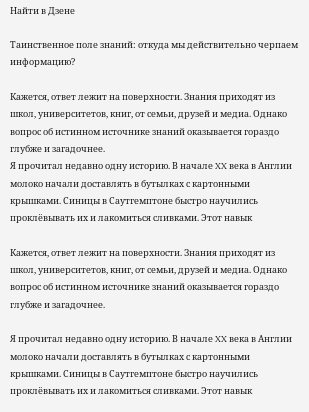Найти в Дзене

Таинственное поле знаний: откуда мы действительно черпаем информацию?

Кажется, ответ лежит на поверхности. Знания приходят из школ, университетов, книг, от семьи, друзей и медиа. Однако вопрос об истинном источнике знаний оказывается гораздо глубже и загадочнее.
Я прочитал недавно одну историю. В начале XX века в Англии молоко начали доставлять в бутылках с картонными крышками. Синицы в Саутгемптоне быстро научились проклёвывать их и лакомиться сливками. Этот навык

Кажется, ответ лежит на поверхности. Знания приходят из школ, университетов, книг, от семьи, друзей и медиа. Однако вопрос об истинном источнике знаний оказывается гораздо глубже и загадочнее.

Я прочитал недавно одну историю. В начале XX века в Англии молоко начали доставлять в бутылках с картонными крышками. Синицы в Саутгемптоне быстро научились проклёвывать их и лакомиться сливками. Этот навык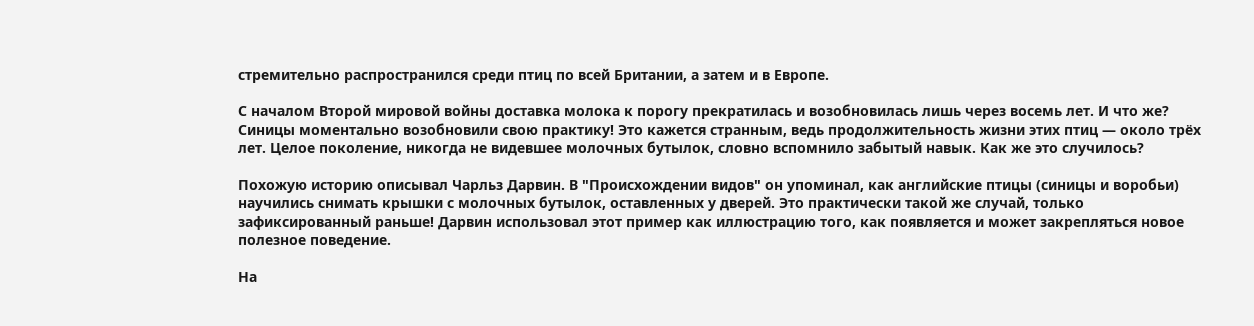стремительно распространился среди птиц по всей Британии, а затем и в Европе.

С началом Второй мировой войны доставка молока к порогу прекратилась и возобновилась лишь через восемь лет. И что же? Синицы моментально возобновили свою практику! Это кажется странным, ведь продолжительность жизни этих птиц — около трёх лет. Целое поколение, никогда не видевшее молочных бутылок, словно вспомнило забытый навык. Как же это случилось?

Похожую историю описывал Чарльз Дарвин. В "Происхождении видов" он упоминал, как английские птицы (синицы и воробьи) научились снимать крышки с молочных бутылок, оставленных у дверей. Это практически такой же случай, только зафиксированный раньше! Дарвин использовал этот пример как иллюстрацию того, как появляется и может закрепляться новое полезное поведение.

На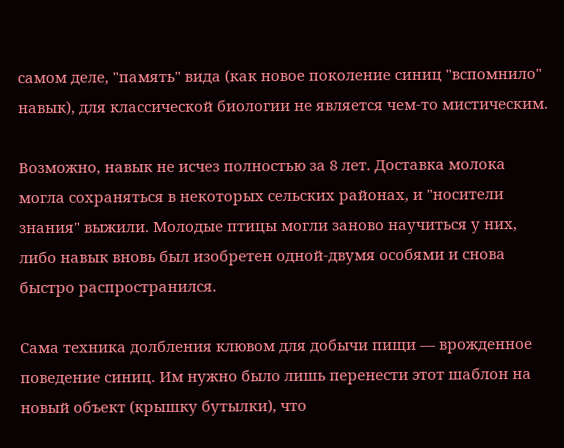самом деле, "память" вида (как новое поколение синиц "вспомнило" навык), для классической биологии не является чем-то мистическим.

Возможно, навык не исчез полностью за 8 лет. Доставка молока могла сохраняться в некоторых сельских районах, и "носители знания" выжили. Молодые птицы могли заново научиться у них, либо навык вновь был изобретен одной-двумя особями и снова быстро распространился.

Сама техника долбления клювом для добычи пищи — врожденное поведение синиц. Им нужно было лишь перенести этот шаблон на новый объект (крышку бутылки), что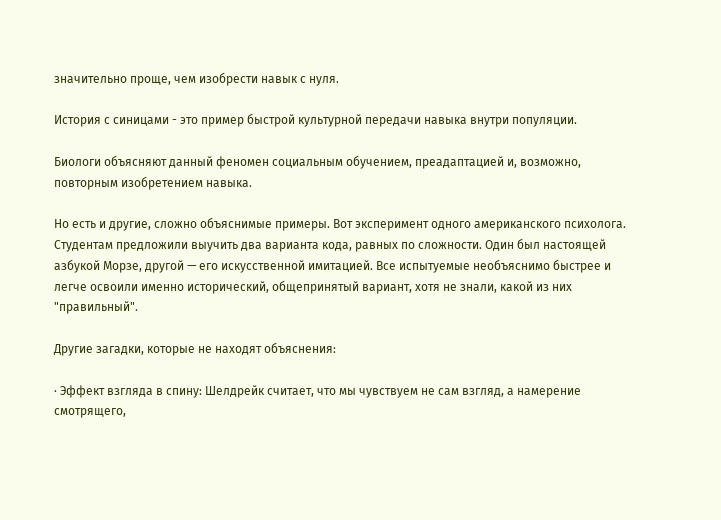значительно проще, чем изобрести навык с нуля.

История с синицами - это пример быстрой культурной передачи навыка внутри популяции.

Биологи объясняют данный феномен социальным обучением, преадаптацией и, возможно, повторным изобретением навыка.

Но есть и другие, сложно объяснимые примеры. Вот эксперимент одного американского психолога. Студентам предложили выучить два варианта кода, равных по сложности. Один был настоящей азбукой Морзе, другой — его искусственной имитацией. Все испытуемые необъяснимо быстрее и легче освоили именно исторический, общепринятый вариант, хотя не знали, какой из них "правильный".

Другие загадки, которые не находят объяснения:

· Эффект взгляда в спину: Шелдрейк считает, что мы чувствуем не сам взгляд, а намерение смотрящего,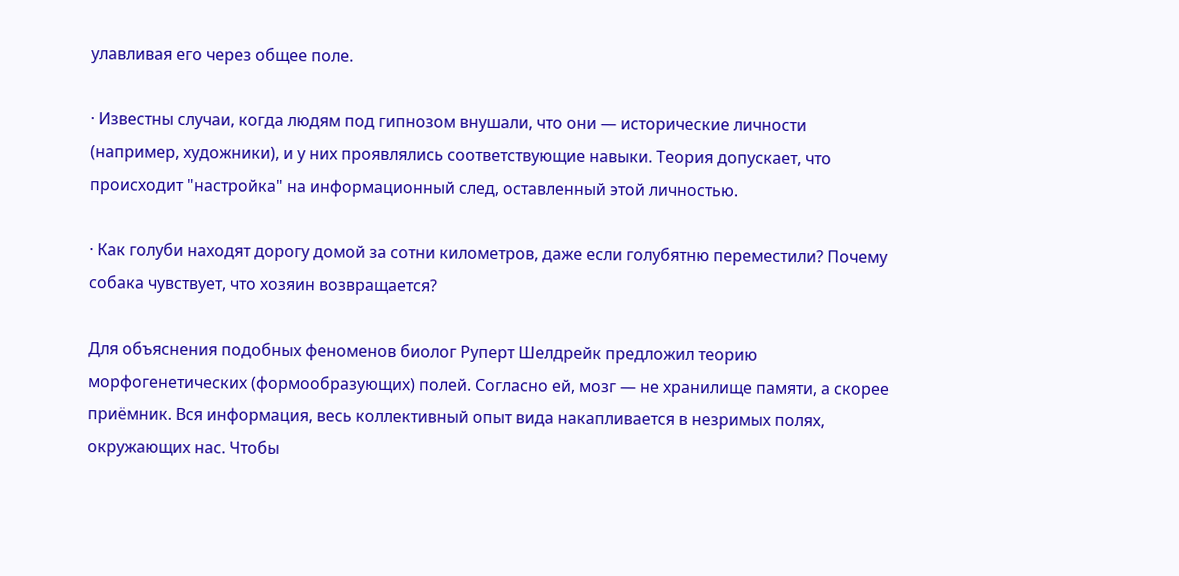улавливая его через общее поле.

· Известны случаи, когда людям под гипнозом внушали, что они — исторические личности (например, художники), и у них проявлялись соответствующие навыки. Теория допускает, что происходит "настройка" на информационный след, оставленный этой личностью.

· Как голуби находят дорогу домой за сотни километров, даже если голубятню переместили? Почему собака чувствует, что хозяин возвращается?

Для объяснения подобных феноменов биолог Руперт Шелдрейк предложил теорию морфогенетических (формообразующих) полей. Согласно ей, мозг — не хранилище памяти, а скорее приёмник. Вся информация, весь коллективный опыт вида накапливается в незримых полях, окружающих нас. Чтобы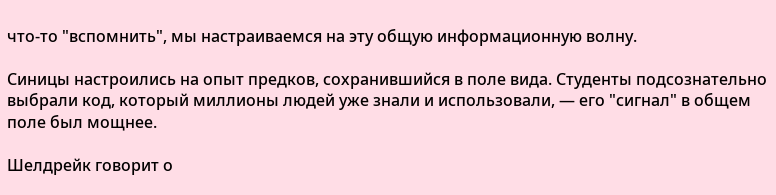что-то "вспомнить", мы настраиваемся на эту общую информационную волну.

Синицы настроились на опыт предков, сохранившийся в поле вида. Студенты подсознательно выбрали код, который миллионы людей уже знали и использовали, — его "сигнал" в общем поле был мощнее.

Шелдрейк говорит о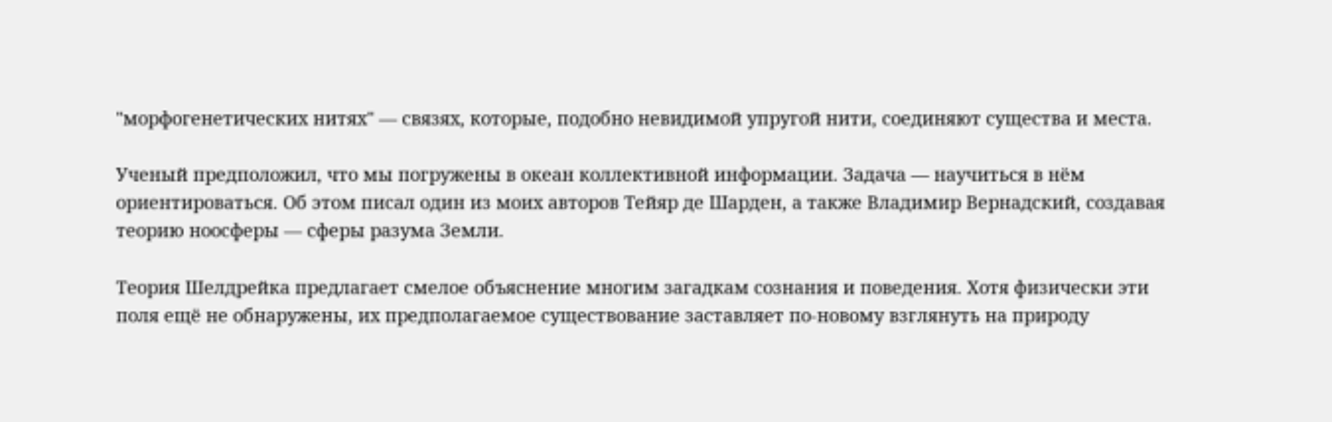"морфогенетических нитях" — связях, которые, подобно невидимой упругой нити, соединяют существа и места.

Ученый предположил, что мы погружены в океан коллективной информации. Задача — научиться в нём ориентироваться. Об этом писал один из моих авторов Тейяр де Шарден, а также Владимир Вернадский, создавая теорию ноосферы — сферы разума Земли.

Теория Шелдрейка предлагает смелое объяснение многим загадкам сознания и поведения. Хотя физически эти поля ещё не обнаружены, их предполагаемое существование заставляет по-новому взглянуть на природу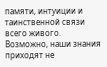памяти, интуиции и таинственной связи всего живого. Возможно, наши знания приходят не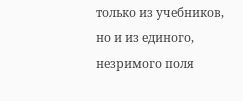только из учебников, но и из единого, незримого поля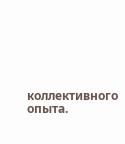коллективного опыта.